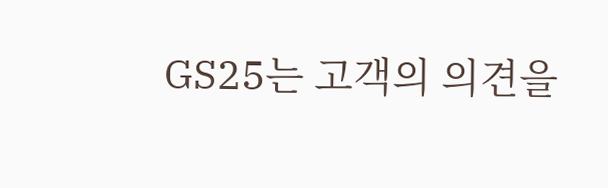GS25는 고객의 의견을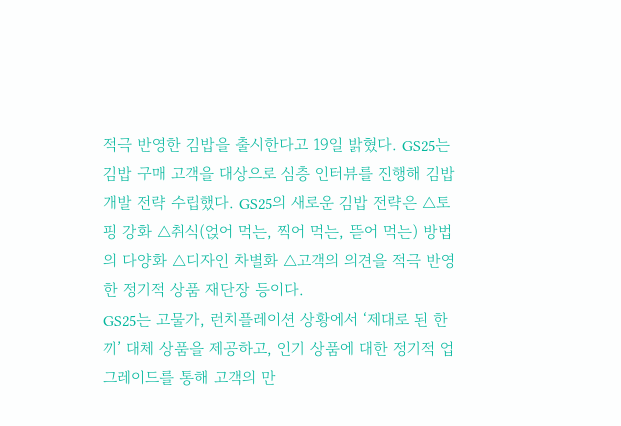적극 반영한 김밥을 출시한다고 19일 밝혔다. GS25는 김밥 구매 고객을 대상으로 심층 인터뷰를 진행해 김밥 개발 전략 수립했다. GS25의 새로운 김밥 전략은 △토핑 강화 △취식(얹어 먹는, 찍어 먹는, 뜯어 먹는) 방법의 다양화 △디자인 차별화 △고객의 의견을 적극 반영한 정기적 상품 재단장 등이다.
GS25는 고물가, 런치플레이션 상황에서 ‘제대로 된 한끼’ 대체 상품을 제공하고, 인기 상품에 대한 정기적 업그레이드를 통해 고객의 만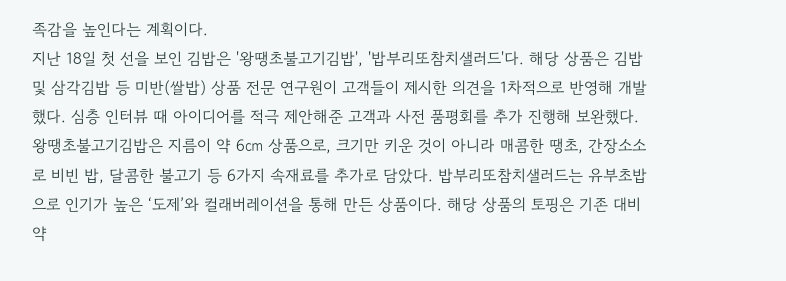족감을 높인다는 계획이다.
지난 18일 첫 선을 보인 김밥은 '왕땡초불고기김밥', '밥부리또참치샐러드'다. 해당 상품은 김밥 및 삼각김밥 등 미반(쌀밥) 상품 전문 연구원이 고객들이 제시한 의견을 1차적으로 반영해 개발했다. 심층 인터뷰 때 아이디어를 적극 제안해준 고객과 사전 품평회를 추가 진행해 보완했다. 왕땡초불고기김밥은 지름이 약 6㎝ 상품으로, 크기만 키운 것이 아니라 매콤한 땡초, 간장소소로 비빈 밥, 달콤한 불고기 등 6가지 속재료를 추가로 담았다. 밥부리또참치샐러드는 유부초밥으로 인기가 높은 ‘도제’와 컬래버레이션을 통해 만든 상품이다. 해당 상품의 토핑은 기존 대비 약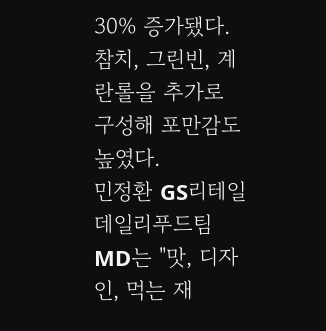30% 증가됐다. 참치, 그린빈, 계란롤을 추가로 구성해 포만감도 높였다.
민정환 GS리테일 데일리푸드팀 MD는 "맛, 디자인, 먹는 재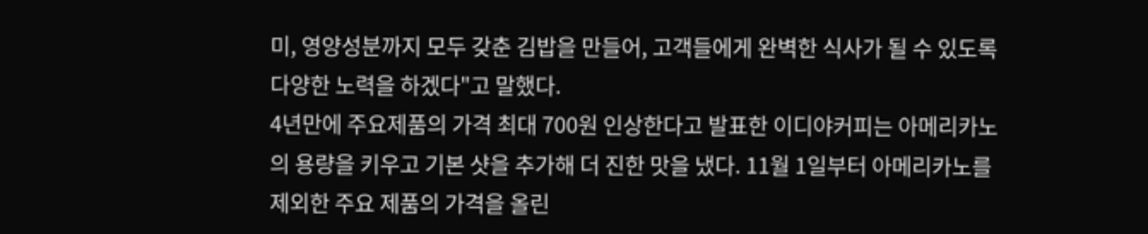미, 영양성분까지 모두 갖춘 김밥을 만들어, 고객들에게 완벽한 식사가 될 수 있도록 다양한 노력을 하겠다"고 말했다.
4년만에 주요제품의 가격 최대 700원 인상한다고 발표한 이디야커피는 아메리카노의 용량을 키우고 기본 샷을 추가해 더 진한 맛을 냈다. 11월 1일부터 아메리카노를 제외한 주요 제품의 가격을 올린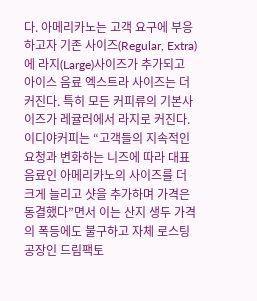다. 아메리카노는 고객 요구에 부응하고자 기존 사이즈(Regular, Extra)에 라지(Large)사이즈가 추가되고 아이스 음료 엑스트라 사이즈는 더 커진다. 특히 모든 커피류의 기본사이즈가 레귤러에서 라지로 커진다.
이디야커피는 “고객들의 지속적인 요청과 변화하는 니즈에 따라 대표 음료인 아메리카노의 사이즈를 더 크게 늘리고 샷을 추가하며 가격은 동결했다”면서 이는 산지 생두 가격의 폭등에도 불구하고 자체 로스팅 공장인 드림팩토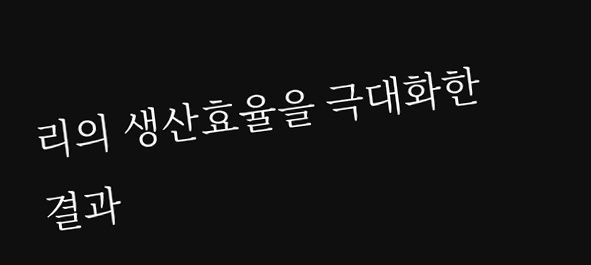리의 생산효율을 극대화한 결과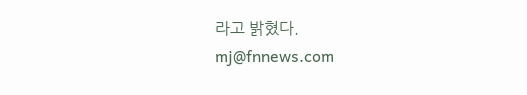라고 밝혔다.
mj@fnnews.com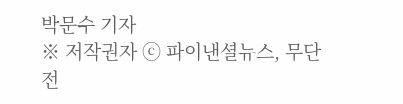박문수 기자
※ 저작권자 ⓒ 파이낸셜뉴스, 무단전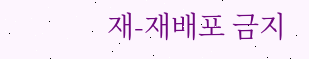재-재배포 금지